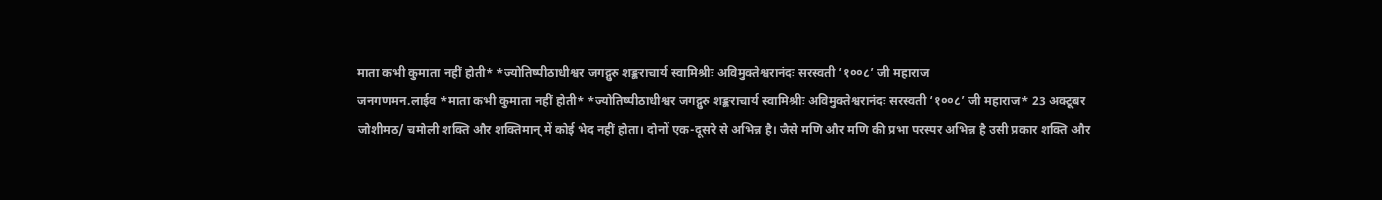माता कभी कुमाता नहीं होती* *ज्योतिष्पीठाधीश्वर जगद्गुरु शङ्कराचार्य स्वामिश्रीः अविमुक्तेश्वरानंदः सरस्वती ‘१००८’ जी महाराज
जनगणमन.लाईव *माता कभी कुमाता नहीं होती* *ज्योतिष्पीठाधीश्वर जगद्गुरु शङ्कराचार्य स्वामिश्रीः अविमुक्तेश्वरानंदः सरस्वती ‘१००८’ जी महाराज* 23 अक्टूबर जोशीमठ/ चमोली शक्ति और शक्तिमान् में कोई भेद नहीं होता। दोनों एक-दूसरे से अभिन्न है। जैसे मणि और मणि की प्रभा परस्पर अभिन्न है उसी प्रकार शक्ति और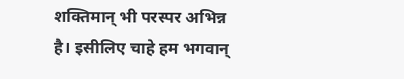शक्तिमान् भी परस्पर अभिन्न है। इसीलिए चाहे हम भगवान्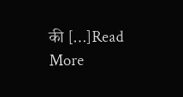की […]Read More